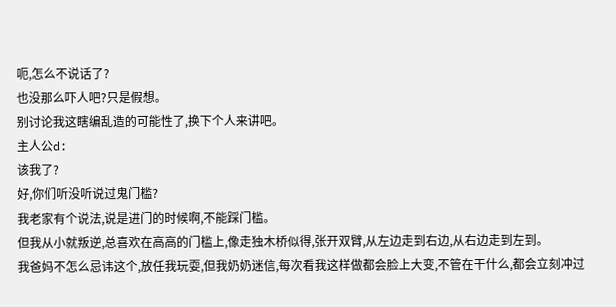呃,怎么不说话了?
也没那么吓人吧?只是假想。
别讨论我这瞎编乱造的可能性了,换下个人来讲吧。
主人公d:
该我了?
好,你们听没听说过鬼门槛?
我老家有个说法,说是进门的时候啊,不能踩门槛。
但我从小就叛逆,总喜欢在高高的门槛上,像走独木桥似得,张开双臂,从左边走到右边,从右边走到左到。
我爸妈不怎么忌讳这个,放任我玩耍,但我奶奶迷信,每次看我这样做都会脸上大变,不管在干什么,都会立刻冲过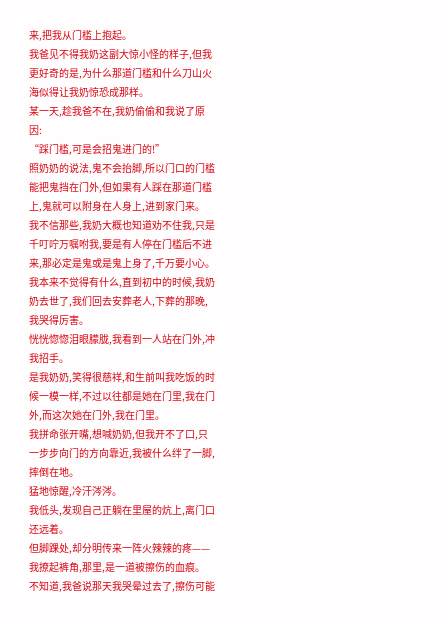来,把我从门槛上抱起。
我爸见不得我奶这副大惊小怪的样子,但我更好奇的是,为什么那道门槛和什么刀山火海似得让我奶惊恐成那样。
某一天,趁我爸不在,我奶偷偷和我说了原因:
“踩门槛,可是会招鬼进门的!”
照奶奶的说法,鬼不会抬脚,所以门口的门槛能把鬼挡在门外,但如果有人踩在那道门槛上,鬼就可以附身在人身上,进到家门来。
我不信那些,我奶大概也知道劝不住我,只是千叮咛万嘱咐我,要是有人停在门槛后不进来,那必定是鬼或是鬼上身了,千万要小心。
我本来不觉得有什么,直到初中的时候,我奶奶去世了,我们回去安葬老人,下葬的那晚,我哭得厉害。
恍恍惚惚泪眼朦胧,我看到一人站在门外,冲我招手。
是我奶奶,笑得很慈祥,和生前叫我吃饭的时候一模一样,不过以往都是她在门里,我在门外,而这次她在门外,我在门里。
我拼命张开嘴,想喊奶奶,但我开不了口,只一步步向门的方向靠近,我被什么绊了一脚,摔倒在地。
猛地惊醒,冷汗涔涔。
我低头,发现自己正躺在里屋的炕上,离门口还远着。
但脚踝处,却分明传来一阵火辣辣的疼——
我撩起裤角,那里,是一道被擦伤的血痕。
不知道,我爸说那天我哭晕过去了,擦伤可能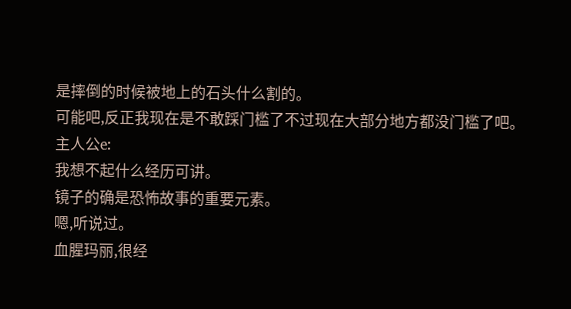是摔倒的时候被地上的石头什么割的。
可能吧,反正我现在是不敢踩门槛了不过现在大部分地方都没门槛了吧。
主人公e:
我想不起什么经历可讲。
镜子的确是恐怖故事的重要元素。
嗯,听说过。
血腥玛丽,很经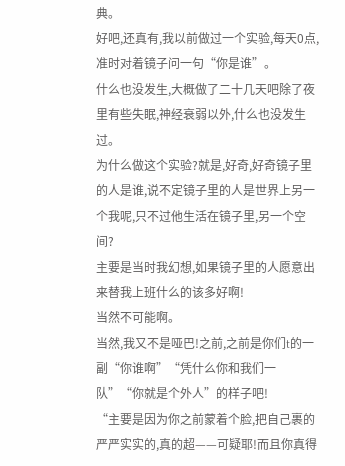典。
好吧,还真有,我以前做过一个实验,每天0点,准时对着镜子问一句“你是谁”。
什么也没发生,大概做了二十几天吧除了夜里有些失眠,神经衰弱以外,什么也没发生过。
为什么做这个实验?就是,好奇,好奇镜子里的人是谁,说不定镜子里的人是世界上另一个我呢,只不过他生活在镜子里,另一个空间?
主要是当时我幻想,如果镜子里的人愿意出来替我上班什么的该多好啊!
当然不可能啊。
当然,我又不是哑巴!之前,之前是你们t的一副“你谁啊”“凭什么你和我们一队”“你就是个外人”的样子吧!
“主要是因为你之前蒙着个脸,把自己裹的严严实实的,真的超——可疑耶!而且你真得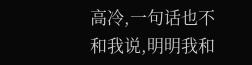高冷,一句话也不和我说,明明我和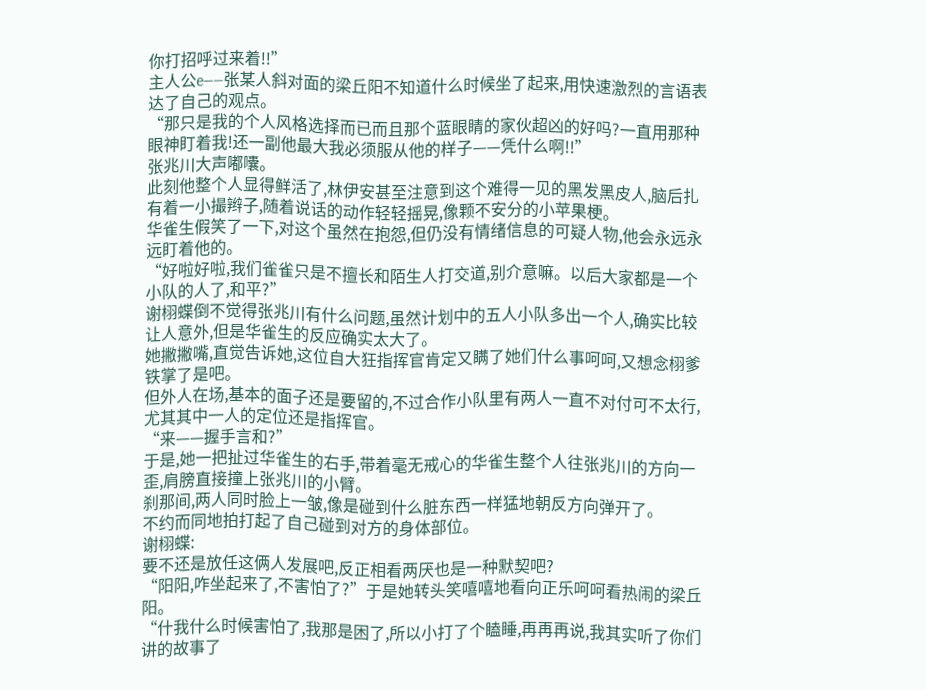你打招呼过来着!!”
主人公e——张某人斜对面的梁丘阳不知道什么时候坐了起来,用快速激烈的言语表达了自己的观点。
“那只是我的个人风格选择而已而且那个蓝眼睛的家伙超凶的好吗?一直用那种眼神盯着我!还一副他最大我必须服从他的样子——凭什么啊!!”
张兆川大声嘟囔。
此刻他整个人显得鲜活了,林伊安甚至注意到这个难得一见的黑发黑皮人,脑后扎有着一小撮辫子,随着说话的动作轻轻摇晃,像颗不安分的小苹果梗。
华雀生假笑了一下,对这个虽然在抱怨,但仍没有情绪信息的可疑人物,他会永远永远盯着他的。
“好啦好啦,我们雀雀只是不擅长和陌生人打交道,别介意嘛。以后大家都是一个小队的人了,和平?”
谢栩蝶倒不觉得张兆川有什么问题,虽然计划中的五人小队多出一个人,确实比较让人意外,但是华雀生的反应确实太大了。
她撇撇嘴,直觉告诉她,这位自大狂指挥官肯定又瞒了她们什么事呵呵,又想念栩爹铁掌了是吧。
但外人在场,基本的面子还是要留的,不过合作小队里有两人一直不对付可不太行,尤其其中一人的定位还是指挥官。
“来——握手言和?”
于是,她一把扯过华雀生的右手,带着毫无戒心的华雀生整个人往张兆川的方向一歪,肩膀直接撞上张兆川的小臂。
刹那间,两人同时脸上一皱,像是碰到什么脏东西一样猛地朝反方向弹开了。
不约而同地拍打起了自己碰到对方的身体部位。
谢栩蝶:
要不还是放任这俩人发展吧,反正相看两厌也是一种默契吧?
“阳阳,咋坐起来了,不害怕了?”于是她转头笑嘻嘻地看向正乐呵呵看热闹的梁丘阳。
“什我什么时候害怕了,我那是困了,所以小打了个瞌睡,再再再说,我其实听了你们讲的故事了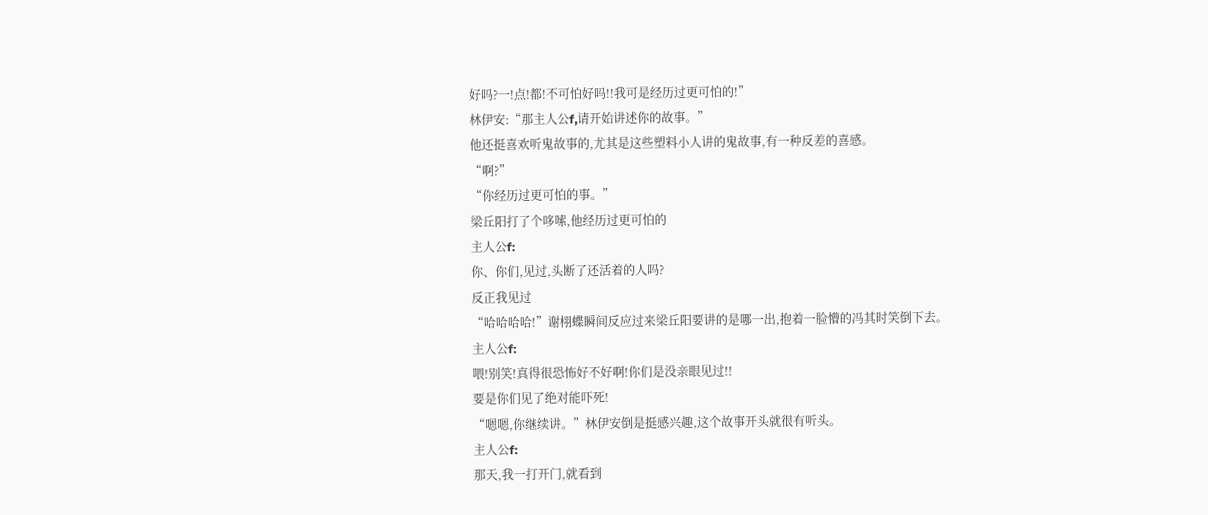好吗?一!点!都!不可怕好吗!!我可是经历过更可怕的!”
林伊安:“那主人公f,请开始讲述你的故事。”
他还挺喜欢听鬼故事的,尤其是这些塑料小人讲的鬼故事,有一种反差的喜感。
“啊?”
“你经历过更可怕的事。”
梁丘阳打了个哆嗦,他经历过更可怕的
主人公f:
你、你们,见过,头断了还活着的人吗?
反正我见过
“哈哈哈哈!”谢栩蝶瞬间反应过来梁丘阳要讲的是哪一出,抱着一脸懵的冯其时笑倒下去。
主人公f:
喂!别笑!真得很恐怖好不好啊!你们是没亲眼见过!!
要是你们见了绝对能吓死!
“嗯嗯,你继续讲。”林伊安倒是挺感兴趣,这个故事开头就很有听头。
主人公f:
那天,我一打开门,就看到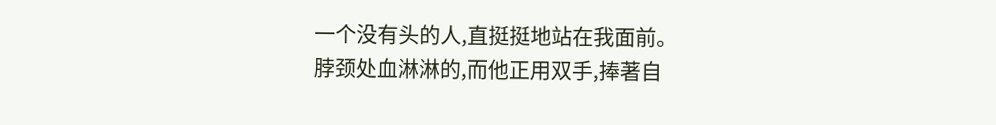一个没有头的人,直挺挺地站在我面前。
脖颈处血淋淋的,而他正用双手,捧著自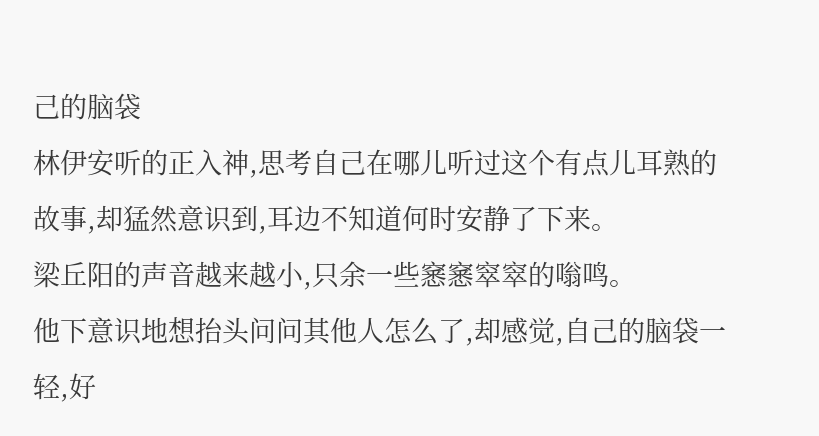己的脑袋
林伊安听的正入神,思考自己在哪儿听过这个有点儿耳熟的故事,却猛然意识到,耳边不知道何时安静了下来。
梁丘阳的声音越来越小,只余一些窸窸窣窣的嗡鸣。
他下意识地想抬头问问其他人怎么了,却感觉,自己的脑袋一轻,好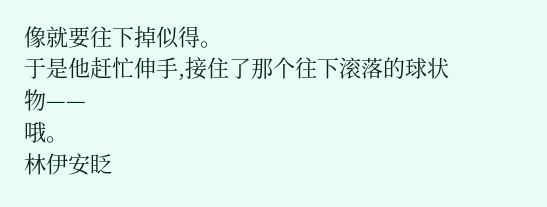像就要往下掉似得。
于是他赶忙伸手,接住了那个往下滚落的球状物——
哦。
林伊安眨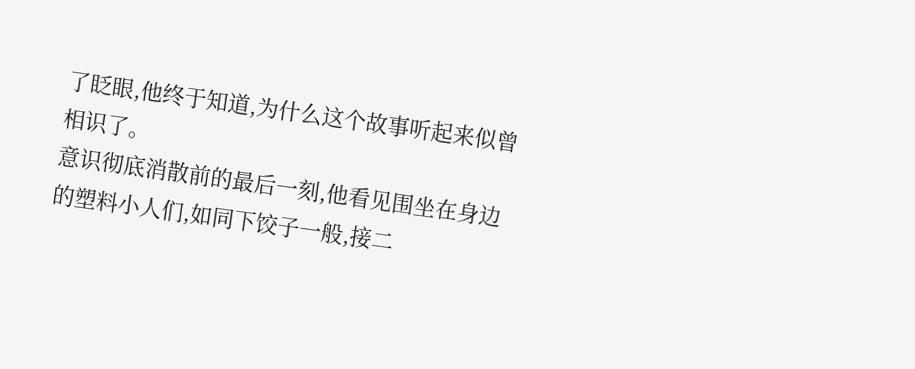了眨眼,他终于知道,为什么这个故事听起来似曾相识了。
意识彻底消散前的最后一刻,他看见围坐在身边的塑料小人们,如同下饺子一般,接二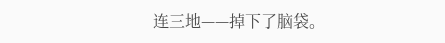连三地——掉下了脑袋。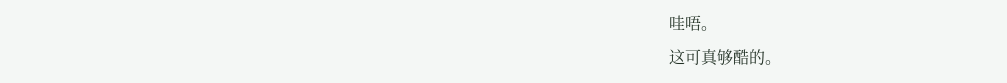哇唔。
这可真够酷的。